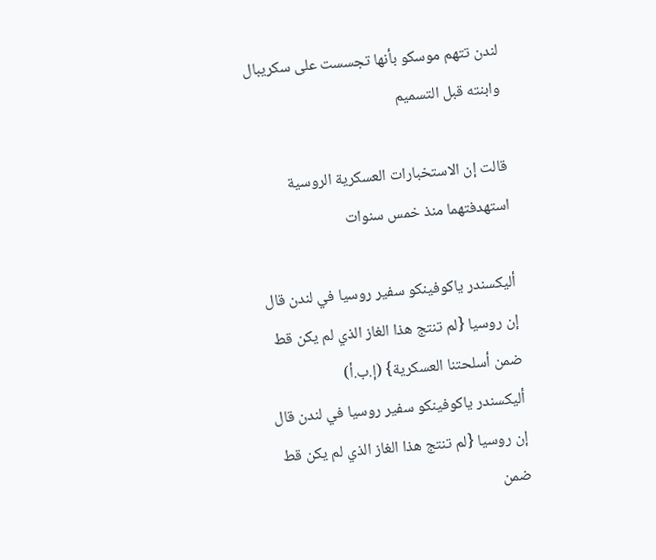لندن تتهم موسكو بأنها تجسست على سكريبال وابنته قبل التسميم

قالت إن الاستخبارات العسكرية الروسية استهدفتهما منذ خمس سنوات

أليكسندر ياكوفينكو سفير روسيا في لندن قال إن روسيا {لم تنتج هذا الغاز الذي لم يكن قط ضمن أسلحتنا العسكرية} (إ.ب.أ)
أليكسندر ياكوفينكو سفير روسيا في لندن قال إن روسيا {لم تنتج هذا الغاز الذي لم يكن قط ضمن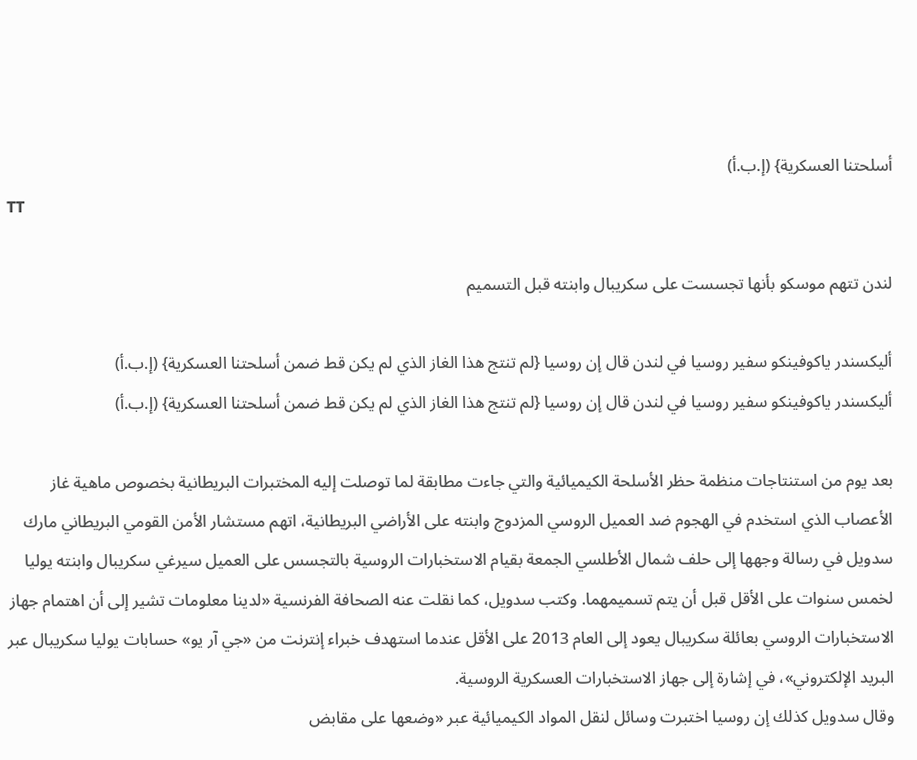أسلحتنا العسكرية} (إ.ب.أ)
TT

لندن تتهم موسكو بأنها تجسست على سكريبال وابنته قبل التسميم

أليكسندر ياكوفينكو سفير روسيا في لندن قال إن روسيا {لم تنتج هذا الغاز الذي لم يكن قط ضمن أسلحتنا العسكرية} (إ.ب.أ)
أليكسندر ياكوفينكو سفير روسيا في لندن قال إن روسيا {لم تنتج هذا الغاز الذي لم يكن قط ضمن أسلحتنا العسكرية} (إ.ب.أ)

بعد يوم من استنتاجات منظمة حظر الأسلحة الكيميائية والتي جاءت مطابقة لما توصلت إليه المختبرات البريطانية بخصوص ماهية غاز الأعصاب الذي استخدم في الهجوم ضد العميل الروسي المزدوج وابنته على الأراضي البريطانية، اتهم مستشار الأمن القومي البريطاني مارك سدويل في رسالة وجهها إلى حلف شمال الأطلسي الجمعة بقيام الاستخبارات الروسية بالتجسس على العميل سيرغي سكريبال وابنته يوليا لخمس سنوات على الأقل قبل أن يتم تسميمهما. وكتب سدويل، كما نقلت عنه الصحافة الفرنسية «لدينا معلومات تشير إلى أن اهتمام جهاز الاستخبارات الروسي بعائلة سكريبال يعود إلى العام 2013 على الأقل عندما استهدف خبراء إنترنت من «جي آر يو» حسابات يوليا سكريبال عبر البريد الإلكتروني»، في إشارة إلى جهاز الاستخبارات العسكرية الروسية.
وقال سدويل كذلك إن روسيا اختبرت وسائل لنقل المواد الكيميائية عبر «وضعها على مقابض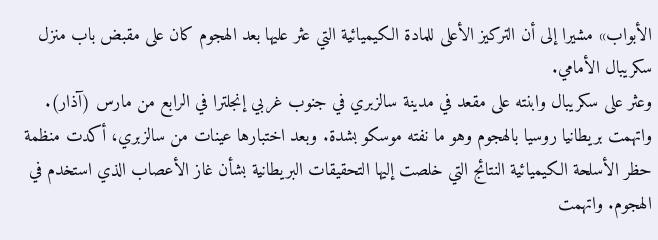الأبواب» مشيرا إلى أن التركيز الأعلى للمادة الكيميائية التي عثر عليها بعد الهجوم كان على مقبض باب منزل سكريبال الأمامي.
وعثر على سكريبال وابنته على مقعد في مدينة سالزبري في جنوب غربي إنجلترا في الرابع من مارس (آذار). واتهمت بريطانيا روسيا بالهجوم وهو ما نفته موسكو بشدة. وبعد اختبارها عينات من سالزبري، أكدت منظمة حظر الأسلحة الكيميائية النتائج التي خلصت إليها التحقيقات البريطانية بشأن غاز الأعصاب الذي استخدم في الهجوم. واتهمت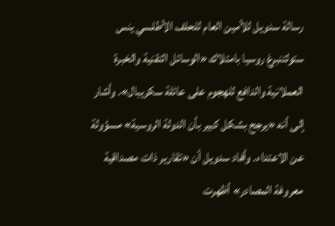رسالة سدويل للأمين العام للحلف الأطلسي ينس ستولتنبرغ روسيا بامتلاك «الوسائل التقنية والخبرة العملانية والدافع للهجوم على عائلة سكريبال». وأشار إلى أنه «يرجح بشكل كبير بأن الدولة الروسية» مسؤولة عن الاعتداء. وأفاد سدويل أن «تقارير ذات مصداقية معروفة المصادر» أظهرت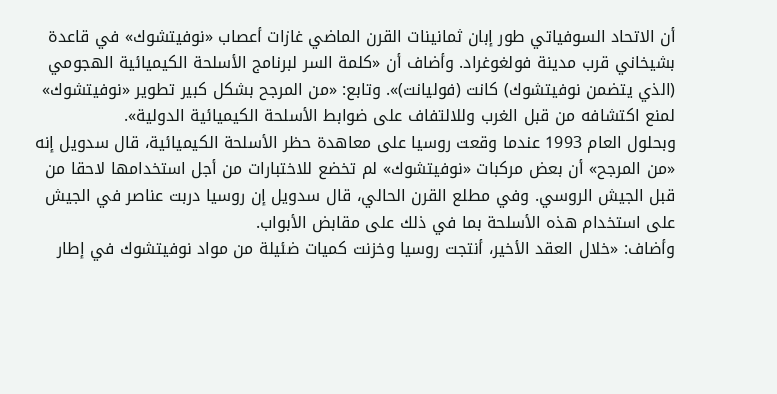أن الاتحاد السوفياتي طور إبان ثمانينات القرن الماضي غازات أعصاب «نوفيتشوك» في قاعدة بشيخاني قرب مدينة فولغوغراد. وأضاف أن «كلمة السر لبرنامج الأسلحة الكيميائية الهجومي (الذي يتضمن نوفيتشوك) كانت (فوليانت)». وتابع: «من المرجح بشكل كبير تطوير «نوفيتشوك» لمنع اكتشافه من قبل الغرب وللالتفاف على ضوابط الأسلحة الكيميائية الدولية».
وبحلول العام 1993 عندما وقعت روسيا على معاهدة حظر الأسلحة الكيميائية، قال سدويل إنه «من المرجح» أن بعض مركبات «نوفيتشوك» لم تخضع للاختبارات من أجل استخدامها لاحقا من قبل الجيش الروسي. وفي مطلع القرن الحالي، قال سدويل إن روسيا دربت عناصر في الجيش على استخدام هذه الأسلحة بما في ذلك على مقابض الأبواب.
وأضاف: «خلال العقد الأخير، أنتجت روسيا وخزنت كميات ضئيلة من مواد نوفيتشوك في إطار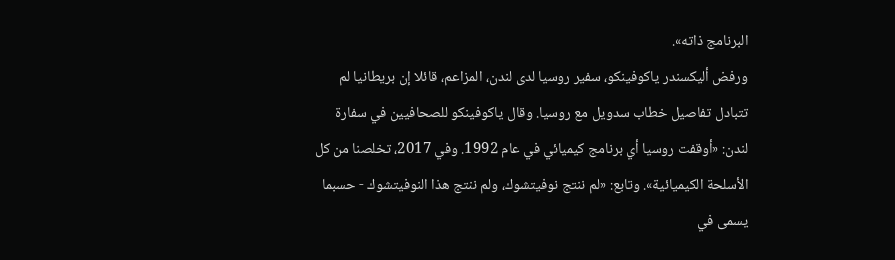البرنامج ذاته».
ورفض أليكسندر ياكوفينكو، سفير روسيا لدى لندن، المزاعم، قائلا إن بريطانيا لم تتبادل تفاصيل خطاب سدويل مع روسيا. وقال ياكوفينكو للصحافيين في سفارة لندن: «أوقفت روسيا أي برنامج كيميائي في عام 1992. وفي 2017، تخلصنا من كل الأسلحة الكيميائية». وتابع: «لم ننتج نوفيتشوك، ولم ننتج هذا النوفيتشوك - حسبما يسمى في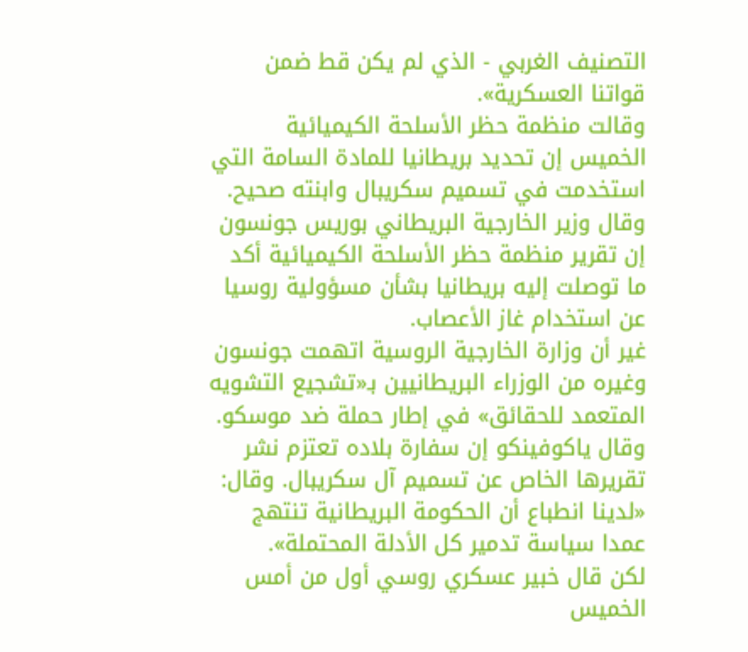التصنيف الغربي - الذي لم يكن قط ضمن قواتنا العسكرية».
وقالت منظمة حظر الأسلحة الكيميائية الخميس إن تحديد بريطانيا للمادة السامة التي استخدمت في تسميم سكريبال وابنته صحيح. وقال وزير الخارجية البريطاني بوريس جونسون إن تقرير منظمة حظر الأسلحة الكيميائية أكد ما توصلت إليه بريطانيا بشأن مسؤولية روسيا عن استخدام غاز الأعصاب.
غير أن وزارة الخارجية الروسية اتهمت جونسون وغيره من الوزراء البريطانيين بـ«تشجيع التشويه المتعمد للحقائق» في إطار حملة ضد موسكو. وقال ياكوفينكو إن سفارة بلاده تعتزم نشر تقريرها الخاص عن تسميم آل سكريبال. وقال: «لدينا انطباع أن الحكومة البريطانية تنتهج عمدا سياسة تدمير كل الأدلة المحتملة».
لكن قال خبير عسكري روسي أول من أمس الخميس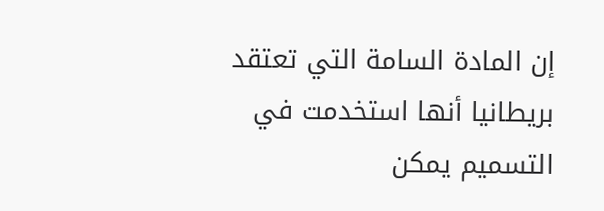إن المادة السامة التي تعتقد بريطانيا أنها استخدمت في التسميم يمكن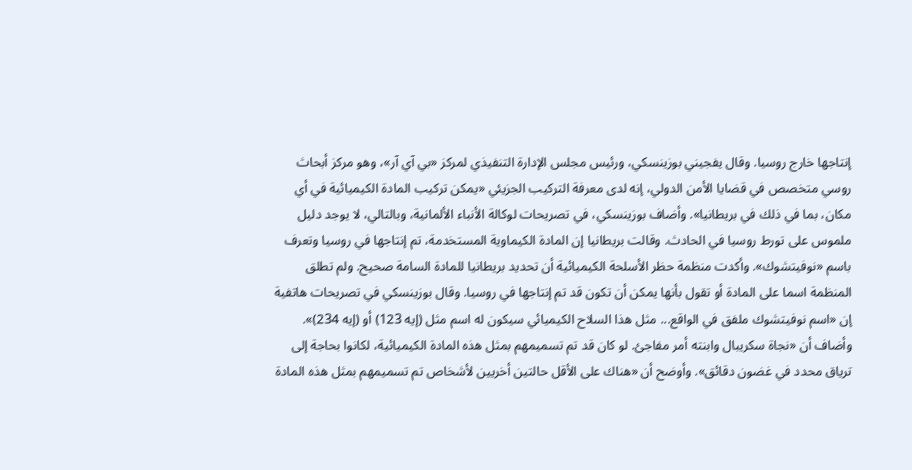إنتاجها خارج روسيا. وقال يفجيني بوزينسكي، ورئيس مجلس الإدارة التنفيذي لمركز «بي آي آر»، وهو مركز أبحاث روسي متخصص في قضايا الأمن الدولي، إنه لدى معرفة التركيب الجزيئي «يمكن تركيب المادة الكيميائية في أي مكان، بما في ذلك في بريطانيا». وأضاف بوزينسكي، في تصريحات لوكالة الأنباء الألمانية، وبالتالي، لا يوجد دليل ملموس على تورط روسيا في الحادث. وقالت بريطانيا إن المادة الكيماوية المستخدمة، تم إنتاجها في روسيا وتعرف باسم «نوفيتشوك». وأكدت منظمة حظر الأسلحة الكيميائية أن تحديد بريطانيا للمادة السامة صحيح. ولم تطلق المنظمة اسما على المادة أو تقول بأنها يمكن أن تكون قد تم إنتاجها في روسيا. وقال بوزينسكي في تصريحات هاتفية إن «اسم نوفيتشوك ملفق في الواقع... مثل هذا السلاح الكيميائي سيكون له اسم مثل (إيه 123) أو (إيه 234)».
وأضاف أن «نجاة سكريبال وابنته أمر مفاجئ. لو كان قد تم تسميمهم بمثل هذه المادة الكيميائية، لكانوا بحاجة إلى ترياق محدد في غضون دقائق». وأوضح أن «هناك على الأقل حالتين أخريين لأشخاص تم تسميمهم بمثل هذه المادة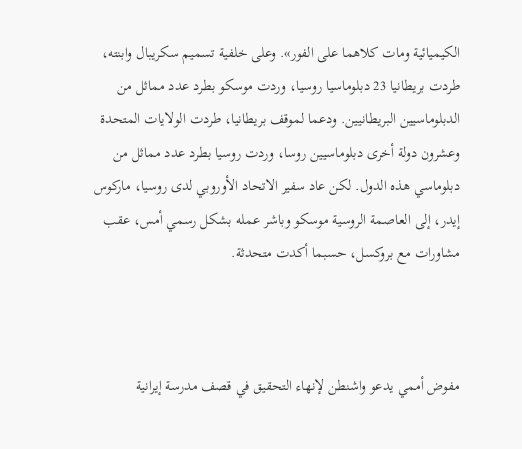الكيميائية ومات كلاهما على الفور». وعلى خلفية تسميم سكريبال وابنته، طردت بريطانيا 23 دبلوماسيا روسيا، وردت موسكو بطرد عدد مماثل من الدبلوماسيين البريطانيين. ودعما لموقف بريطانيا، طردت الولايات المتحدة وعشرون دولة أخرى دبلوماسيين روسا، وردت روسيا بطرد عدد مماثل من دبلوماسي هذه الدول. لكن عاد سفير الاتحاد الأوروبي لدى روسيا، ماركوس إيدر، إلى العاصمة الروسية موسكو وباشر عمله بشكل رسمي أمس، عقب مشاورات مع بروكسل، حسبما أكدت متحدثة.



مفوض أممي يدعو واشنطن لإنهاء التحقيق في قصف مدرسة إيرانية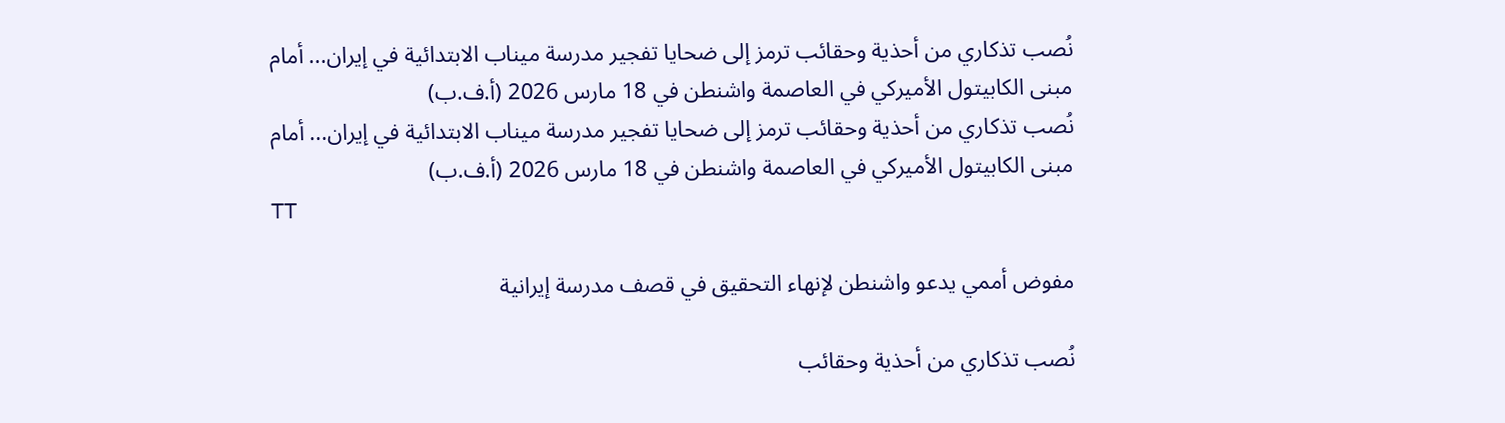نُصب تذكاري من أحذية وحقائب ترمز إلى ضحايا تفجير مدرسة ميناب الابتدائية في إيران... أمام مبنى الكابيتول الأميركي في العاصمة واشنطن في 18 مارس 2026 (أ.ف.ب)
نُصب تذكاري من أحذية وحقائب ترمز إلى ضحايا تفجير مدرسة ميناب الابتدائية في إيران... أمام مبنى الكابيتول الأميركي في العاصمة واشنطن في 18 مارس 2026 (أ.ف.ب)
TT

مفوض أممي يدعو واشنطن لإنهاء التحقيق في قصف مدرسة إيرانية

نُصب تذكاري من أحذية وحقائب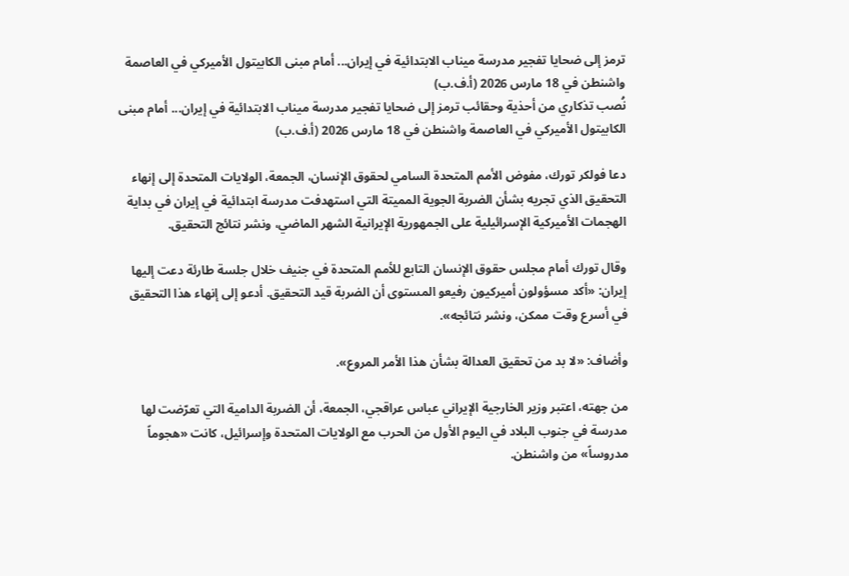ترمز إلى ضحايا تفجير مدرسة ميناب الابتدائية في إيران... أمام مبنى الكابيتول الأميركي في العاصمة واشنطن في 18 مارس 2026 (أ.ف.ب)
نُصب تذكاري من أحذية وحقائب ترمز إلى ضحايا تفجير مدرسة ميناب الابتدائية في إيران... أمام مبنى الكابيتول الأميركي في العاصمة واشنطن في 18 مارس 2026 (أ.ف.ب)

دعا فولكر تورك، مفوض الأمم المتحدة السامي لحقوق الإنسان، الجمعة، الولايات المتحدة إلى إنهاء التحقيق الذي تجريه بشأن الضربة الجوية المميتة التي استهدفت مدرسة ابتدائية في إيران في بداية الهجمات الأميركية الإسرائيلية على الجمهورية الإيرانية الشهر الماضي، ونشر نتائج التحقيق.

وقال تورك أمام مجلس حقوق الإنسان التابع للأمم المتحدة في جنيف خلال جلسة طارئة دعت إليها إيران: «أكد مسؤولون أميركيون رفيعو المستوى أن الضربة قيد التحقيق. أدعو إلى إنهاء هذا التحقيق في أسرع وقت ممكن، ونشر نتائجه».

وأضاف: «لا بد من تحقيق العدالة بشأن هذا الأمر المروع».

من جهته، اعتبر وزير الخارجية الإيراني عباس عراقجي، الجمعة، أن الضربة الدامية التي تعرّضت لها مدرسة في جنوب البلاد في اليوم الأول من الحرب مع الولايات المتحدة وإسرائيل، كانت «هجوماً مدروساً» من واشنطن.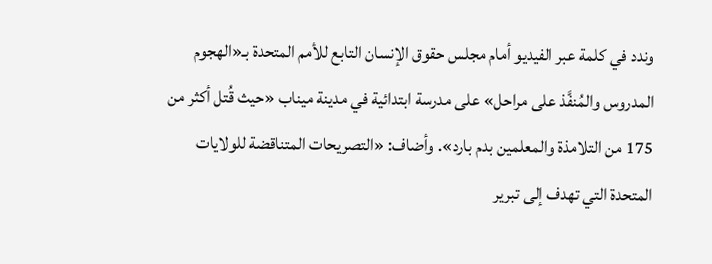وندد في كلمة عبر الفيديو أمام مجلس حقوق الإنسان التابع للأمم المتحدة بـ«الهجوم المدروس والمُنفَّذ على مراحل» على مدرسة ابتدائية في مدينة ميناب «حيث قُتل أكثر من 175 من التلامذة والمعلمين بدم بارد». وأضاف: «التصريحات المتناقضة للولايات المتحدة التي تهدف إلى تبرير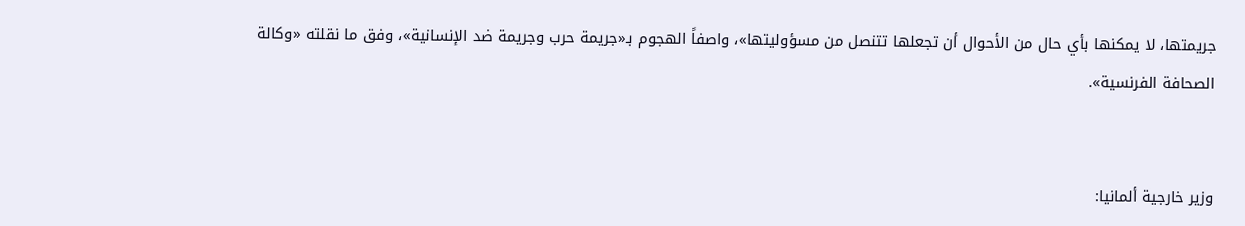جريمتها، لا يمكنها بأي حال من الأحوال أن تجعلها تتنصل من مسؤوليتها»، واصفاً الهجوم بـ«جريمة حرب وجريمة ضد الإنسانية»، وفق ما نقلته «وكالة الصحافة الفرنسية».


وزير خارجية ألمانيا: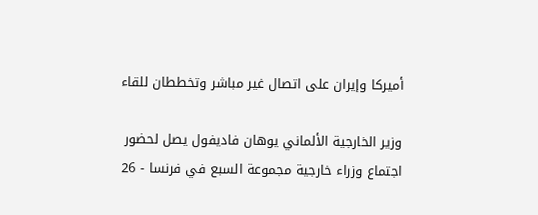أميركا وإيران على اتصال غير مباشر وتخططان للقاء

وزير الخارجية الألماني يوهان فاديفول يصل لحضور اجتماع وزراء خارجية مجموعة السبع في فرنسا - 26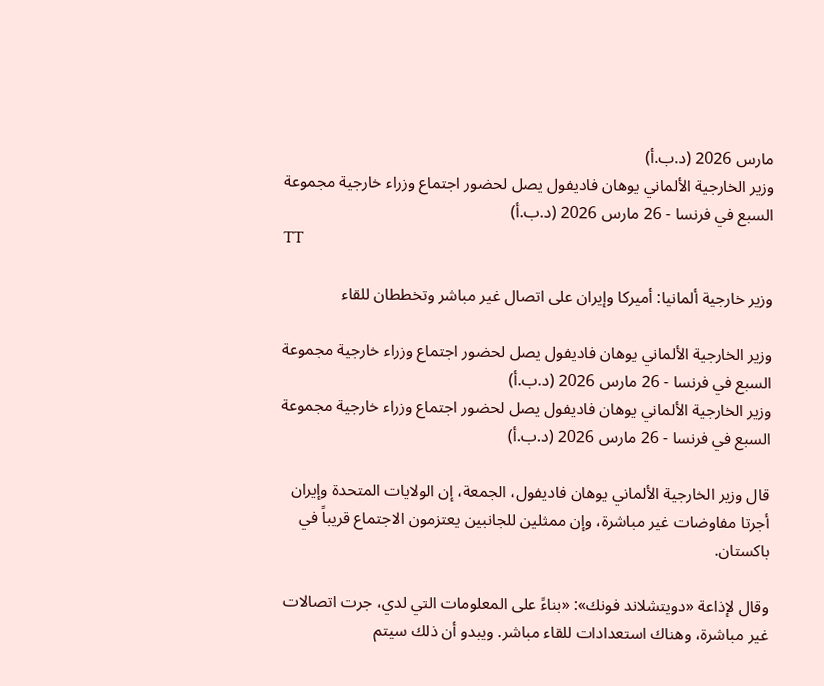مارس 2026 (د.ب.أ)
وزير الخارجية الألماني يوهان فاديفول يصل لحضور اجتماع وزراء خارجية مجموعة السبع في فرنسا - 26 مارس 2026 (د.ب.أ)
TT

وزير خارجية ألمانيا: أميركا وإيران على اتصال غير مباشر وتخططان للقاء

وزير الخارجية الألماني يوهان فاديفول يصل لحضور اجتماع وزراء خارجية مجموعة السبع في فرنسا - 26 مارس 2026 (د.ب.أ)
وزير الخارجية الألماني يوهان فاديفول يصل لحضور اجتماع وزراء خارجية مجموعة السبع في فرنسا - 26 مارس 2026 (د.ب.أ)

قال وزير الخارجية الألماني يوهان فاديفول، الجمعة، إن الولايات المتحدة وإيران أجرتا مفاوضات غير مباشرة، وإن ممثلين للجانبين يعتزمون الاجتماع قريباً في باكستان.

وقال لإذاعة «دويتشلاند فونك»: «بناءً على المعلومات التي لدي، جرت اتصالات غير مباشرة، وهناك استعدادات للقاء مباشر. ويبدو أن ذلك سيتم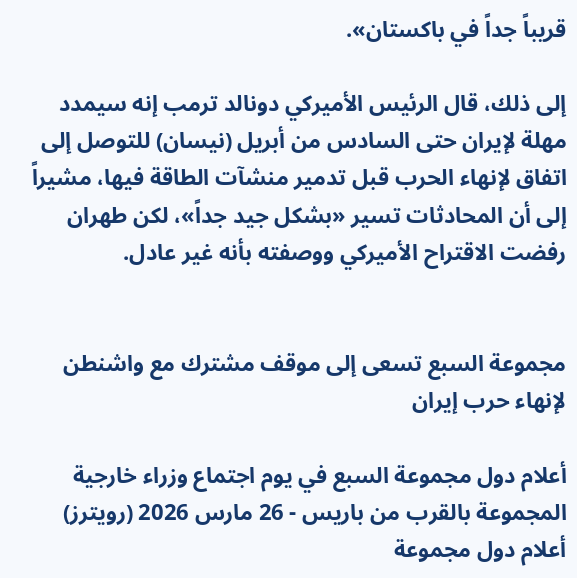قريباً جداً في باكستان».

إلى ذلك، قال الرئيس الأميركي دونالد ترمب إنه سيمدد مهلة لإيران حتى السادس من أبريل (نيسان) للتوصل إلى اتفاق لإنهاء الحرب قبل تدمير منشآت الطاقة فيها، مشيراً إلى أن المحادثات تسير «بشكل جيد جداً»، لكن طهران رفضت الاقتراح الأميركي ووصفته بأنه غير عادل.


مجموعة السبع تسعى إلى موقف مشترك مع واشنطن لإنهاء حرب إيران

أعلام دول مجموعة السبع في يوم اجتماع وزراء خارجية المجموعة بالقرب من باريس - 26 مارس 2026 (رويترز)
أعلام دول مجموعة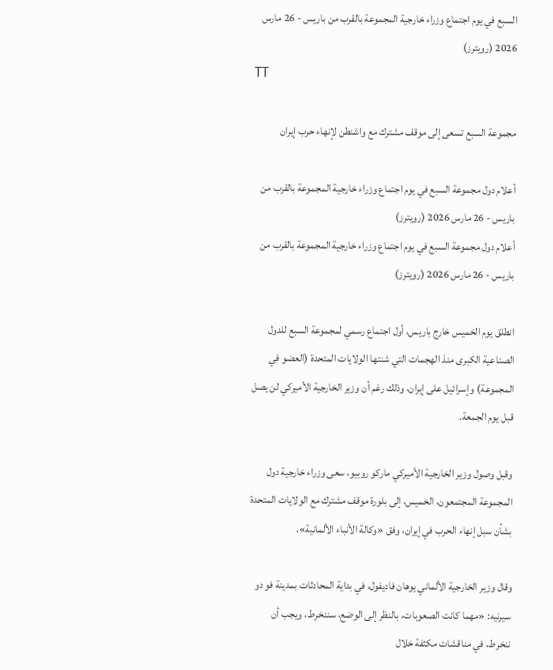السبع في يوم اجتماع وزراء خارجية المجموعة بالقرب من باريس - 26 مارس 2026 (رويترز)
TT

مجموعة السبع تسعى إلى موقف مشترك مع واشنطن لإنهاء حرب إيران

أعلام دول مجموعة السبع في يوم اجتماع وزراء خارجية المجموعة بالقرب من باريس - 26 مارس 2026 (رويترز)
أعلام دول مجموعة السبع في يوم اجتماع وزراء خارجية المجموعة بالقرب من باريس - 26 مارس 2026 (رويترز)

انطلق يوم الخميس خارج باريس، أول اجتماع رسمي لمجموعة السبع للدول الصناعية الكبرى منذ الهجمات التي شنتها الولايات المتحدة (العضو في المجموعة) وإسرائيل على إيران، وذلك رغم أن وزير الخارجية الأميركي لن يصل قبل يوم الجمعة.

وقبل وصول وزير الخارجية الأميركي ماركو روبيو، سعى وزراء خارجية دول المجموعة المجتمعون، الخميس، إلى بلورة موقف مشترك مع الولايات المتحدة بشأن سبل إنهاء الحرب في إيران، وفق «وكالة الأنباء الألمانية».

وقال وزير الخارجية الألماني يوهان فاديفول، في بداية المحادثات بمدينة فو دو سيرنيه: «مهما كانت الصعوبات، بالنظر إلى الوضع، سننخرط، ويجب أن ننخرط، في مناقشات مكثفة خلال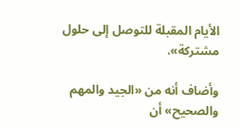الأيام المقبلة للتوصل إلى حلول مشتركة».

وأضاف أنه من «الجيد والمهم والصحيح» أن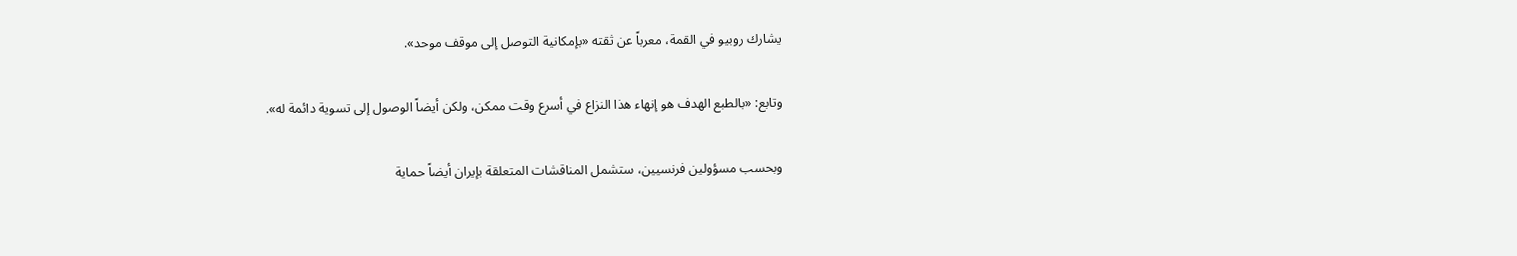يشارك روبيو في القمة، معرباً عن ثقته «بإمكانية التوصل إلى موقف موحد».

وتابع: «بالطبع الهدف هو إنهاء هذا النزاع في أسرع وقت ممكن، ولكن أيضاً الوصول إلى تسوية دائمة له».

وبحسب مسؤولين فرنسيين، ستشمل المناقشات المتعلقة بإيران أيضاً حماية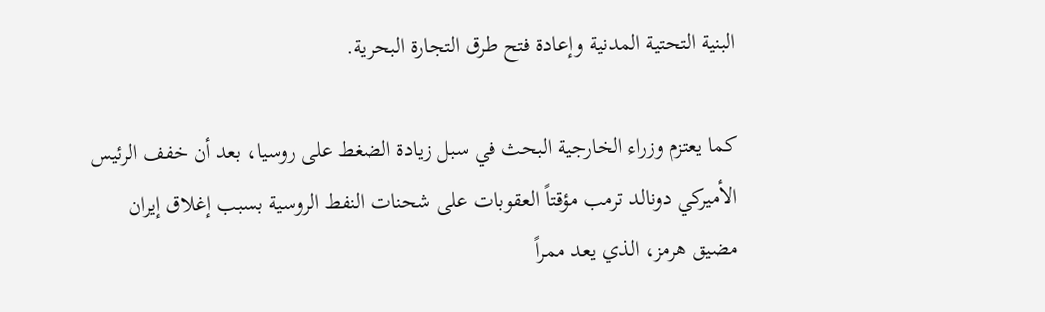البنية التحتية المدنية وإعادة فتح طرق التجارة البحرية.

كما يعتزم وزراء الخارجية البحث في سبل زيادة الضغط على روسيا، بعد أن خفف الرئيس الأميركي دونالد ترمب مؤقتاً العقوبات على شحنات النفط الروسية بسبب إغلاق إيران مضيق هرمز، الذي يعد ممراً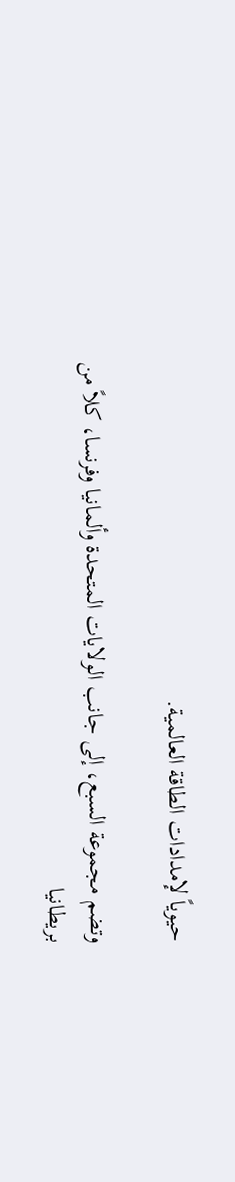حيوياً لإمدادات الطاقة العالمية.

وتضم مجموعة السبع، إلى جانب الولايات المتحدة وألمانيا وفرنسا، كلاً من بريطانيا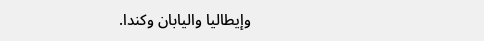وإيطاليا واليابان وكندا.